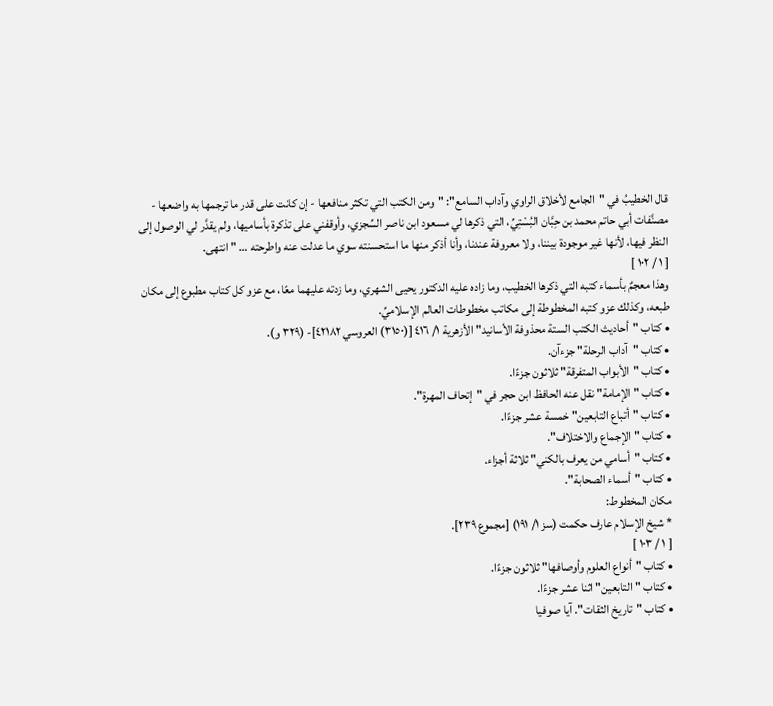قال الخطيبُ في "الجامع لأخلاق الراوي وآداب السامع": "ومن الكتب التي تكثر منافعها - إن كانت على قدر ما ترجمها به واضعها - مصنَّفات أبي حاتم محمد بن حِبَّان البُسْتِيِّ، التي ذكرها لي مسعود ابن ناصر السِّجزي، وأوقفني على تذكرة بأساميها، ولم يقدَّر لي الوصول إلى النظر فيها، لأنها غير موجودة بيننا، ولا معروفة عندنا، وأنا أذكر منها ما استحسنته سوي ما عدلت عنه واطرحته … " انتهى.
[ ١ / ١٠٢ ]
وهذا معجمٌ بأسماء كتبه التي ذكرها الخطيب، وما زاده عليه الدكتور يحيى الشهري، وما زدته عليهما معًا، مع عزو كل كتاب مطبوع إلى مكان طبعه، وكذلك عزو كتبه المخطوطة إلى مكاتب مخطوطات العالم الإسلاميِّ.
• كتاب "أحاديث الكتب الستة محذوفة الأسانيد" الأزهرية ١/ ٤١٦ [(٣١٥٠) العروسي ٤٢١٨٢]- (٣٢٩ و).
• كتاب "آداب الرحلة" جزءآن.
• كتاب "الأبواب المتفرقة" ثلاثون جزءًا.
• كتاب "الإمامة" نقل عنه الحافظ ابن حجر في "إتحاف المهرة".
• كتاب "أتباع التابعين" خمسة عشر جزءًا.
• كتاب "الإجماع والاختلاف".
• كتاب "أسامي من يعرف بالكني" ثلاثة أجزاء.
• كتاب "أسماء الصحابة".
مكان المخطوط:
* شيخ الإسلام عارف حكمت (سز ١/ ١٩١) [مجموع ٢٣٩].
[ ١ / ١٠٣ ]
• كتاب "أنواع العلوم وأوصافها" ثلاثون جزءًا.
• كتاب "التابعين" اثنا عشر جزءًا.
• كتاب "تاريخ الثقات". آيا صوفيا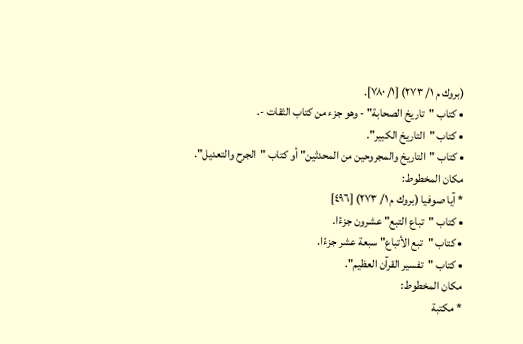(بروك م ١/ ٢٧٣) [١/ ٧٨٠].
• كتاب "تاريخ الصحابة" - وهو جزء من كتاب الثقات -.
• كتاب "التاريخ الكبير".
• كتاب "التاريخ والمجروحين من المحدثين" أو كتاب "الجرح والتعديل".
مكان المخطوط:
* آيا صوفيا (بروك م ١/ ٢٧٣) [٤٩٦]
• كتاب "تباع التبع" عشرون جزءًا.
• كتاب "تبع الأتباع" سبعة عشر جزءًا.
• كتاب "تفسير القرآن العظيم".
مكان المخطوط:
* مكتبة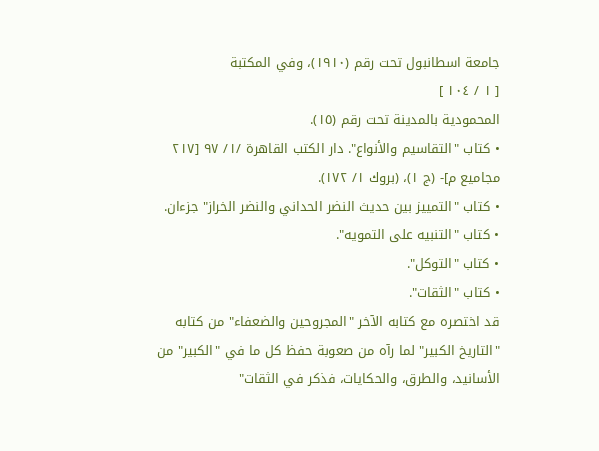جامعة اسطانبول تحت رقم (١٩١٠)، وفي المكتبة
[ ١ / ١٠٤ ]
المحمودية بالمدينة تحت رقم (١٥).
• كتاب "التقاسيم والأنواع". دار الكتب القاهرة /١/ ٩٧ [٢١٧ مجاميع م]- (ج ١)، (بروك ١/ ١٧٢).
• كتاب "التمييز بين حديث النضر الحداني والنضر الخراز" جزءان.
• كتاب "التنبيه على التمويه".
• كتاب "التوكل".
• كتاب "الثقات".
قد اختصره مع كتابه الآخر "المجروحين والضعفاء" من كتابه "التاريخ الكبير" لما رآه من صعوبة حفظ كل ما في "الكبير" من الأسانيد، والطرق، والحكايات، فذكر في الثقات"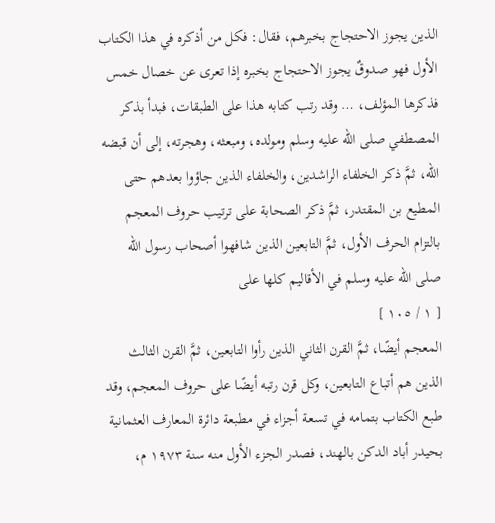الذين يجوز الاحتجاج بخبرهم، فقال: فكل من أذكره في هذا الكتاب الأول فهو صدوقٌ يجوز الاحتجاج بخبره إذا تعرى عن خصال خمس فذكرها المؤلف، … وقد رتب كتابه هذا على الطبقات، فبدأ بذكر المصطفي صلى الله عليه وسلم ومولده، ومبعثه، وهجرته، إلى أن قبضه الله، ثمَّ ذكر الخلفاء الراشدين، والخلفاء الذين جاؤوا بعدهم حتى المطيع بن المقتدر، ثمَّ ذكر الصحابة على ترتيب حروف المعجم بالتزام الحرف الأول، ثمَّ التابعين الذين شافهوا أصحاب رسول الله صلى الله عليه وسلم في الأقاليم كلها على
[ ١ / ١٠٥ ]
المعجم أيضًا، ثمَّ القرن الثاني الذين رأوا التابعين، ثمَّ القرن الثالث الذين هم أتباع التابعين، وكل قرن رتبه أيضًا على حروف المعجم، وقد طبع الكتاب بتمامه في تسعة أجزاء في مطبعة دائرة المعارف العثمانية بحيدر أباد الدكن بالهند، فصدر الجزء الأول منه سنة ١٩٧٣ م،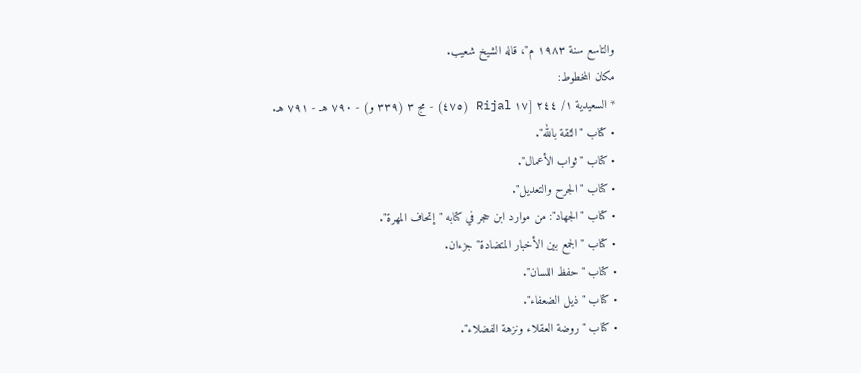والتاسع سنة ١٩٨٣ م"، قاله الشيخ شعيب.
مكان المخطوط:
* السعيدية ١/ ٢٤٤ [١٧ Rijal (٤٧٥) - مج ٣ (٣٣٩ و) - ٧٩٠ هـ - ٧٩١ هـ.
• كتاب "الثقة بالله".
• كتاب "ثواب الأعمال".
• كتاب "الجرح والتعديل".
• كتاب "الجهاد": من موارد ابن حجر في كتابه "إتحاف المهرة".
• كتاب "الجمع بين الأخبار المتضادة" جزءان.
• كتاب "حفظ اللسان".
• كتاب "ذيل الضعفاء".
• كتاب "روضة العقلاء ونزهة الفضلاء".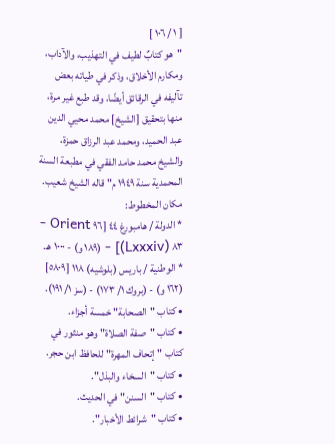[ ١ / ١٠٦ ]
"هو كتابٌ لطيف في التهذيب، والآداب، ومكارم الأخلاق، وذكر في طياته بعض تآليفه في الرقائق أيضًا، وقد طبع غير مرة، منها بتحقيق [الشيخ] محمد محيي الدين عبد الحميد، ومحمد عبد الرزاق حمزة، والشيخ محمد حامد الفقي في مطبعة السنة المحمدية سنة ١٩٤٩ م" قاله الشيخ شعيب.
مكان المخطوط:
* الدولة / هامبورغ ٤٤ [٩٦ Orient - ٨٣ (Lxxxiv)] - (١٨٩ و) - ١٠٠٠ هـ.
* الوطنية / باريس (بلوشيه) ١١٨ [٥٨٠٩] (١٦٢ و) - (بروك ١/ ١٧٣) - (سز ١/ ١٩١).
• كتاب "الصحابة" خمسة أجزاء.
• كتاب "صفة الصلاة" وهو منثور في كتاب "إتحاف المهرة" للحافظ ابن حجر.
• كتاب "السخاء والبذل".
• كتاب "السنن" في الحديث.
• كتاب "شرائط الأخبار".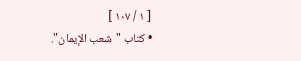[ ١ / ١٠٧ ]
• كتاب "شعب الإيمان".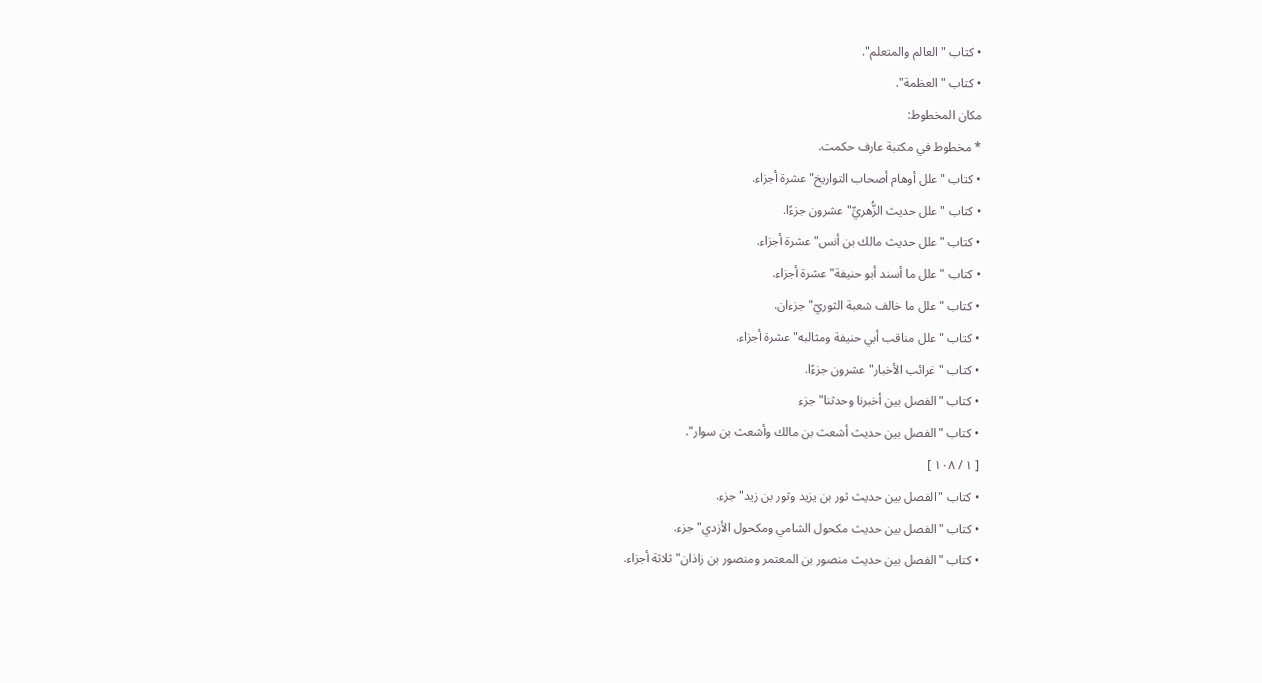• كتاب "العالم والمتعلم".
• كتاب "العظمة".
مكان المخطوط:
* مخطوط في مكتبة عارف حكمت.
• كتاب "علل أوهام أصحاب التواريخ" عشرة أجزاء.
• كتاب "علل حديث الزُّهريِّ" عشرون جزءًا.
• كتاب "علل حديث مالك بن أنس" عشرة أجزاء.
• كتاب "علل ما أسند أبو حنيفة" عشرة أجزاء.
• كتاب "علل ما خالف شعبة الثوريّ" جزءان.
• كتاب "علل مناقب أبي حنيفة ومثالبه" عشرة أجزاء.
• كتاب "غرائب الأخبار" عشرون جزءًا.
• كتاب "الفصل بين أخبرنا وحدثنا" جزء
• كتاب "الفصل بين حديث أشعث بن مالك وأشعث بن سوار".
[ ١ / ١٠٨ ]
• كتاب "الفصل بين حديث ثور بن يزيد وثور بن زيد" جزء.
• كتاب "الفصل بين حديث مكحول الشامي ومكحول الأزدي" جزء.
• كتاب "الفصل بين حديث منصور بن المعتمر ومنصور بن زاذان" ثلاثة أجزاء.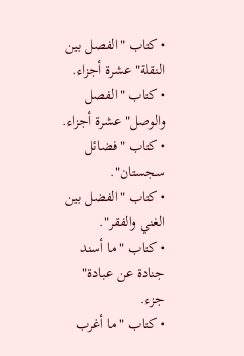• كتاب "الفصل بين النقلة" عشرة أجزاء.
• كتاب "الفصل والوصل" عشرة أجزاء.
• كتاب "فضائل سجستان".
• كتاب "الفضل بين الغني والفقر".
• كتاب "ما أسند جنادة عن عبادة" جزء.
• كتاب "ما أغرب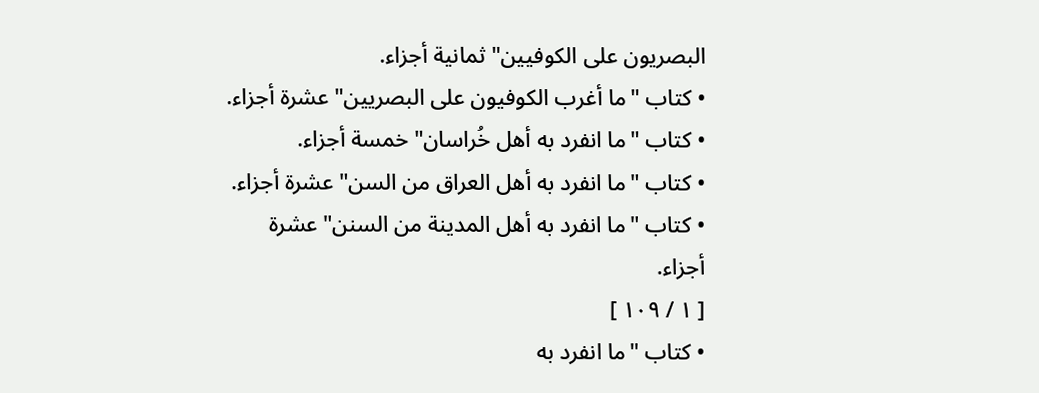البصريون على الكوفيين" ثمانية أجزاء.
• كتاب "ما أغرب الكوفيون على البصريين" عشرة أجزاء.
• كتاب "ما انفرد به أهل خُراسان" خمسة أجزاء.
• كتاب "ما انفرد به أهل العراق من السن" عشرة أجزاء.
• كتاب "ما انفرد به أهل المدينة من السنن" عشرة أجزاء.
[ ١ / ١٠٩ ]
• كتاب "ما انفرد به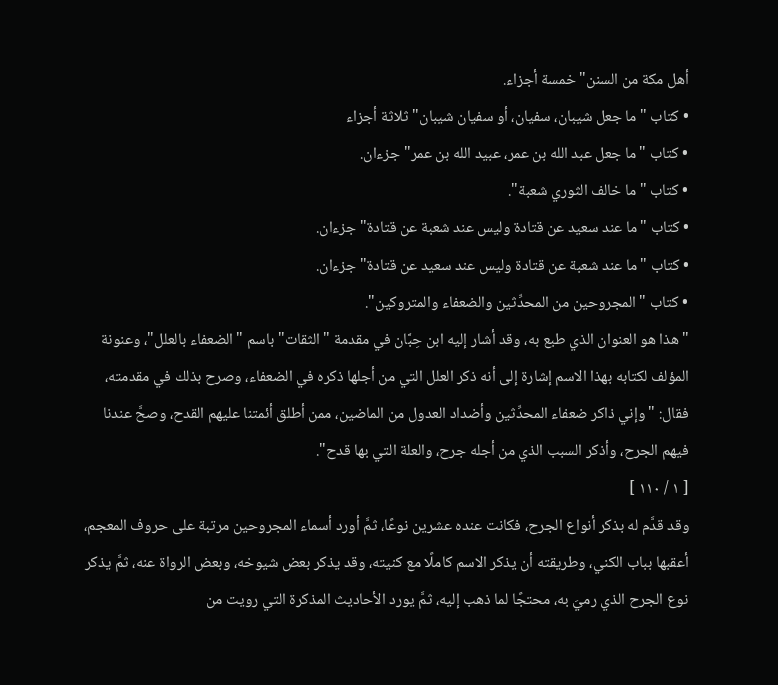أهل مكة من السنن" خمسة أجزاء.
• كتاب "ما جعل شيبان، سفيان، أو سفيان شيبان" ثلاثة أجزاء
• كتاب "ما جعل عبد الله بن عمر، عبيد الله بن عمر" جزءان.
• كتاب "ما خالف الثوري شعبة".
• كتاب "ما عند سعيد عن قتادة وليس عند شعبة عن قتادة" جزءان.
• كتاب "ما عند شعبة عن قتادة وليس عند سعيد عن قتادة" جزءان.
• كتاب "المجروحين من المحدِّثين والضعفاء والمتروكين".
"هذا هو العنوان الذي طبع به، وقد أشار إليه ابن حِبَّان في مقدمة "الثقات" باسم "الضعفاء بالعلل"، وعنونة المؤلف لكتابه بهذا الاسم إشارة إلى أنه ذكر العلل التي من أجلها ذكره في الضعفاء، وصرح بذلك في مقدمته، فقال: "وإني ذاكر ضعفاء المحدِّثين وأضداد العدول من الماضين، ممن أطلق أئمتنا عليهم القدح، وصحَّ عندنا فيهم الجرح، وأذكر السبب الذي من أجله جرح، والعلة التي بها قدح".
[ ١ / ١١٠ ]
وقد قدَّم له بذكر أنواع الجرح، فكانت عنده عشرين نوعًا، ثمَّ أورد أسماء المجروحين مرتبة على حروف المعجم، أعقبها بباب الكني، وطريقته أن يذكر الاسم كاملًا مع كنيته، وقد يذكر بعض شيوخه، وبعض الرواة عنه، ثمَّ يذكر نوع الجرح الذي رميَ به، محتجًا لما ذهب إليه، ثمَّ يورد الأحاديث المذكرة التي رويت من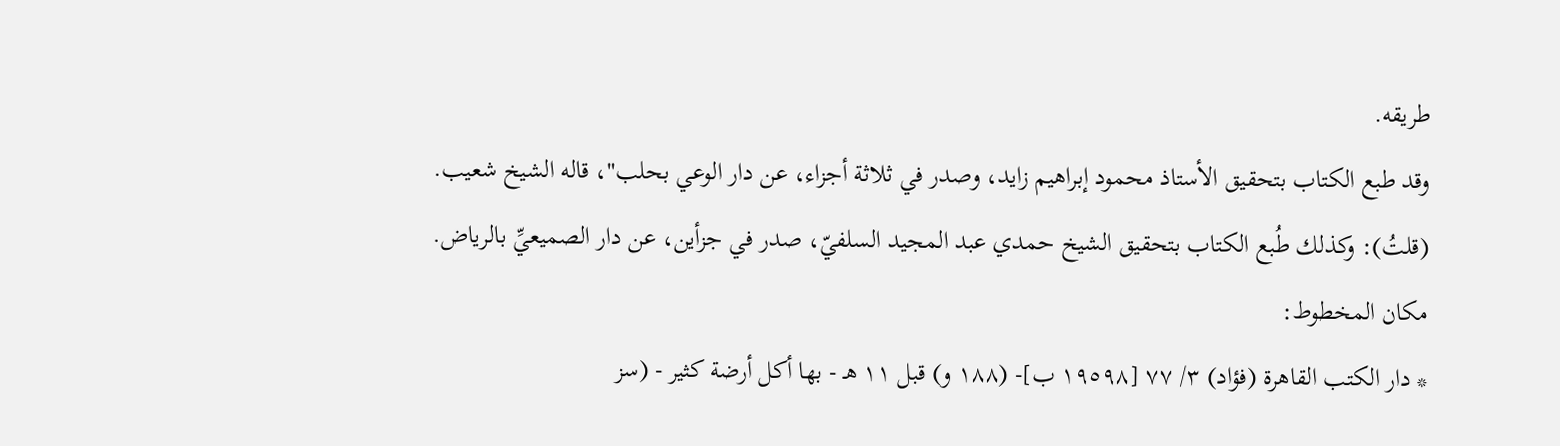طريقه.
وقد طبع الكتاب بتحقيق الأستاذ محمود إبراهيم زايد، وصدر في ثلاثة أجزاء، عن دار الوعي بحلب"، قاله الشيخ شعيب.
(قلتُ): وكذلك طُبع الكتاب بتحقيق الشيخ حمدي عبد المجيد السلفيّ، صدر في جزأين، عن دار الصميعيِّ بالرياض.
مكان المخطوط:
* دار الكتب القاهرة (فؤاد) ٣/ ٧٧ [١٩٥٩٨ ب]- (١٨٨ و) قبل ١١ هـ - بها أكل أرضة كثير - (سز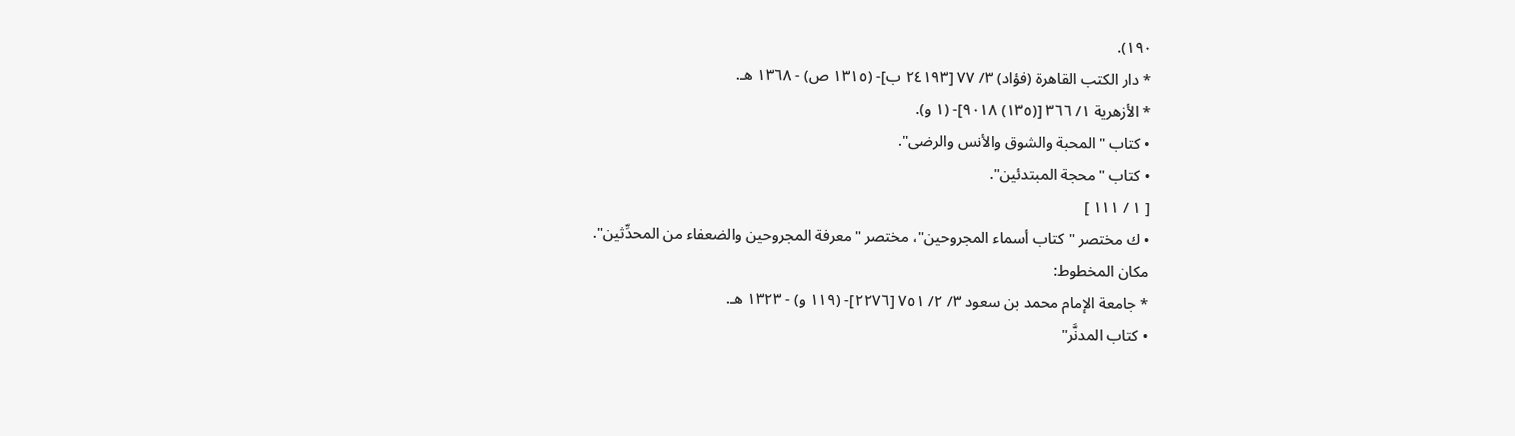١٩٠).
* دار الكتب القاهرة (فؤاد) ٣/ ٧٧ [٢٤١٩٣ ب]- (١٣١٥ ص) - ١٣٦٨ هـ.
* الأزهرية ١/ ٣٦٦ [(١٣٥) ٩٠١٨]- (١ و).
• كتاب "المحبة والشوق والأنس والرضى".
• كتاب "محجة المبتدئين".
[ ١ / ١١١ ]
• ك مختصر "كتاب أسماء المجروحين"، مختصر "معرفة المجروحين والضعفاء من المحدِّثين".
مكان المخطوط:
* جامعة الإمام محمد بن سعود ٣/ ٢/ ٧٥١ [٢٢٧٦]- (١١٩ و) - ١٣٢٣ هـ.
• كتاب المدنَّر"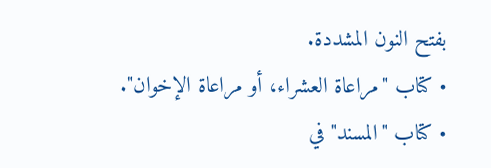بفتح النون المشددة.
• كتاب "مراعاة العشراء، أو مراعاة الإخوان".
• كتاب "المسند" في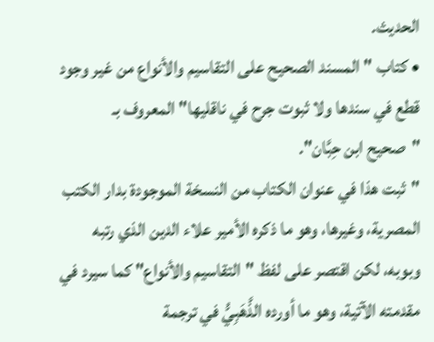الحديث.
• كتاب "المسند الصحيح على التقاسيم والأنواع من غير وجود قطع في سندها ولا ثبوت جرح في ناقليها" المعروف بـ "صحيح ابن حِبَّان".
"ثبت هذا في عنوان الكتاب من النسخة الموجودة بدار الكتب المصرية، وغيرها، وهو ما ذكره الأمير علاء الدين الذي رتبه وبوبه، لكن اقتصر على لفظ "التقاسيم والأنواع" كما سيرد في مقدمته الآتية، وهو ما أورده الذَّهَبِيُّ في ترجمة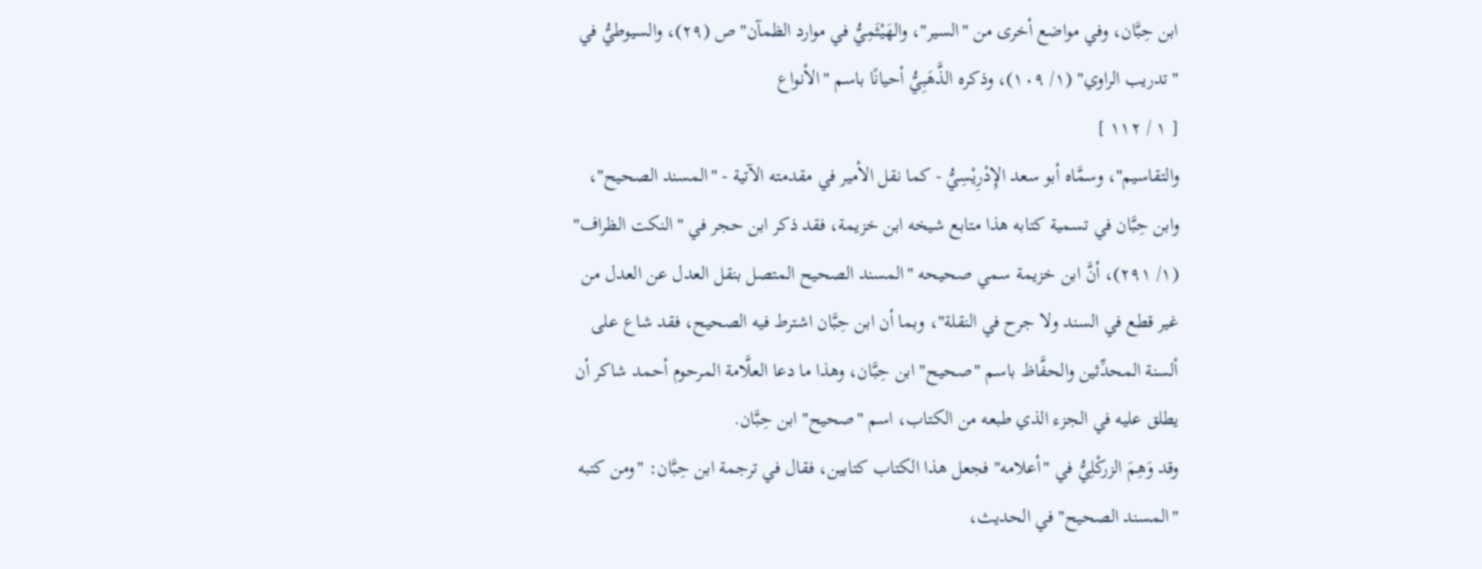ابن حِبَّان، وفي مواضع أخرى من "السير"، والهَيْثَمِيُّ في موارد الظمآن" ص (٢٩)، والسيوطيُّ في "تدريب الراوي" (١/ ١٠٩)، وذكره الذَّهَبِيُّ أحيانًا باسم "الأنواع
[ ١ / ١١٢ ]
والتقاسيم"، وسمَّاه أبو سعد الإِدْرِيْسِيُّ - كما نقل الأمير في مقدمته الآتية - "المسند الصحيح"، وابن حِبَّان في تسمية كتابه هذا متابع شيخه ابن خزيمة، فقد ذكر ابن حجر في "النكت الظراف" (١/ ٢٩١)، أنَّ ابن خزيمة سمي صحيحه "المسند الصحيح المتصل بنقل العدل عن العدل من غير قطع في السند ولا جرح في النقلة"، وبما أن ابن حِبَّان اشترط فيه الصحيح، فقد شاع على ألسنة المحدِّثين والحفَّاظ باسم "صحيح" ابن حِبَّان، وهذا ما دعا العلَّامة المرحوم أحمد شاكر أن يطلق عليه في الجزء الذي طبعه من الكتاب، اسم "صحيح" ابن حِبَّان.
وقد وَهِمَ الزركْلِيُّ في "أعلامه" فجعل هذا الكتاب كتابين، فقال في ترجمة ابن حِبَّان: "ومن كتبه "المسند الصحيح" في الحديث،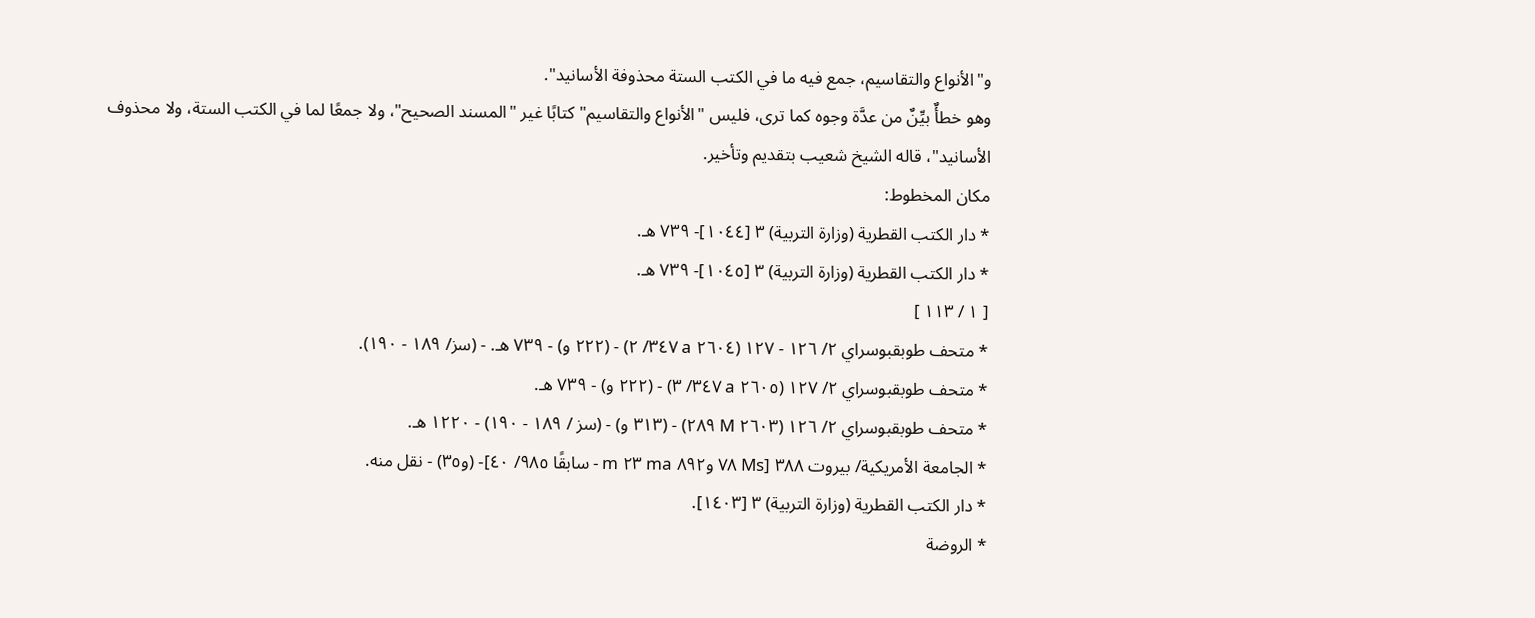و"الأنواع والتقاسيم، جمع فيه ما في الكتب الستة محذوفة الأسانيد".
وهو خطأٌ بيِّنٌ من عدَّة وجوه كما ترى، فليس "الأنواع والتقاسيم" كتابًا غير "المسند الصحيح"، ولا جمعًا لما في الكتب الستة، ولا محذوف الأسانيد"، قاله الشيخ شعيب بتقديم وتأخير.
مكان المخطوط:
* دار الكتب القطرية (وزارة التربية) ٣ [١٠٤٤]- ٧٣٩ هـ.
* دار الكتب القطرية (وزارة التربية) ٣ [١٠٤٥]- ٧٣٩ هـ.
[ ١ / ١١٣ ]
* متحف طوبقبوسراي ٢/ ١٢٦ - ١٢٧ (٢٦٠٤ a ٣٤٧/ ٢) - (٢٢٢ و) - ٧٣٩ هـ. - (سز/ ١٨٩ - ١٩٠).
* متحف طوبقبوسراي ٢/ ١٢٧ (٢٦٠٥ a ٣٤٧/ ٣) - (٢٢٢ و) - ٧٣٩ هـ.
* متحف طوبقبوسراي ٢/ ١٢٦ (٢٦٠٣ M ٢٨٩) - (٣١٣ و) - (سز / ١٨٩ - ١٩٠) - ١٢٢٠ هـ.
* الجامعة الأمريكية/ بيروت ٣٨٨ [Ms ٧٨ و٨٩٢ ma ٢٣ m - سابقًا ٩٨٥/ ٤٠]- (و٣٥) - نقل منه.
* دار الكتب القطرية (وزارة التربية) ٣ [١٤٠٣].
* الروضة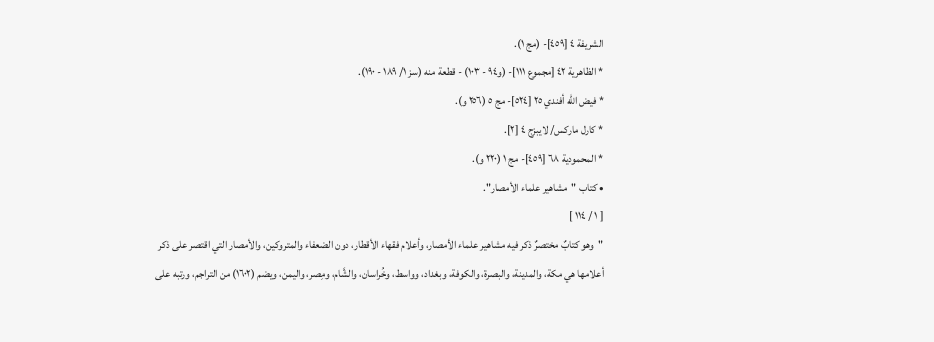الشريفة ٤ [٤٥٩]- (مج ١).
* الظاهرية ٤٢ [مجموع ١١١]- (و٩٤ - ١٠٣) - قطعة منه (سز ١/ ١٨٩ - ١٩٠).
* فيض الله أفندي ٢٥ [٥٢٤]- مج ٥ (٢٥٦ و).
* كارل ماركس/ لايبزج ٤ [٢].
* المحمودية ٦٨ [٤٥٩]- مج ١ (٢٢٠ و).
• كتاب "مشاهير علماء الأمصار".
[ ١ / ١١٤ ]
"وهو كتابٌ مختصرٌ ذكر فيه مشاهير علماء الأمصار، وأعلام فقهاء الأقطار، دون الضعفاء والمتروكين، والأمصار التي اقتصر على ذكر أعلامها هي مكة، والمدينة، والبصرة، والكوفة، وبغداد، وواسط، وخُراسان، والشَّام، ومِصر، واليمن، ويضم (١٦٠٢) من التراجم، ورتبه على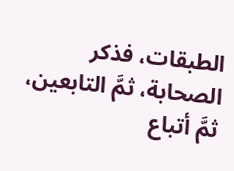الطبقات، فذكر الصحابة، ثمَّ التابعين، ثمَّ أتباع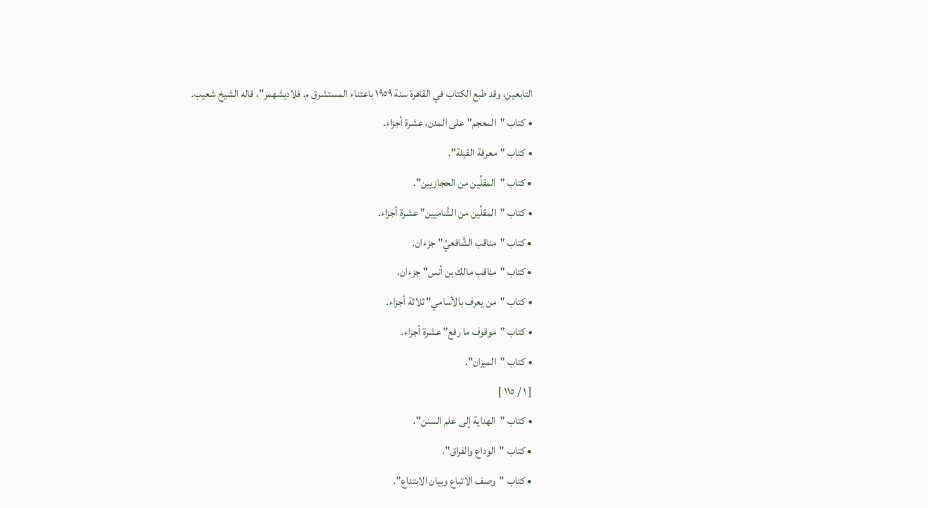التابعين، وقد طبع الكتاب في القاهرة سنة ١٩٥٩ باعتناء المستشرق م. فلاديشهمر"، قاله الشيخ شعيب.
• كتاب "المعجم" على المدن، عشرة أجزاء.
• كتاب "معرفة القبلة".
• كتاب "المقلِّين من الحجازيين".
• كتاب "المقلِّين من الشَّاميين" عشرة أجزاء.
• كتاب "مناقب الشَّافعيِّ" جزءان.
• كتاب "مناقب مالك بن أنس" جزءان.
• كتاب "من يعرف بالأسامي" ثلاثة أجزاء.
• كتاب "موقوف ما رفع" عشرة أجزاء.
• كتاب "الميزان".
[ ١ / ١١٥ ]
• كتاب "الهداية إلى علم السنن".
• كتاب "الوداع والفراق".
• كتاب "وصف الاتباع وبيان الابتداع".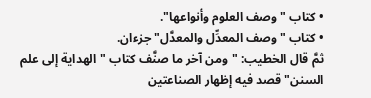• كتاب "وصف العلوم وأنواعها".
• كتاب "وصف المعدِّل والمعدَّل" جزءان.
ثمَّ قال الخطيب: "ومن آخر ما صنَّف كتاب "الهداية إلى علم السنن" قصد فيه إظهار الصناعتين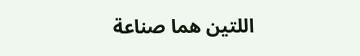اللتين هما صناعة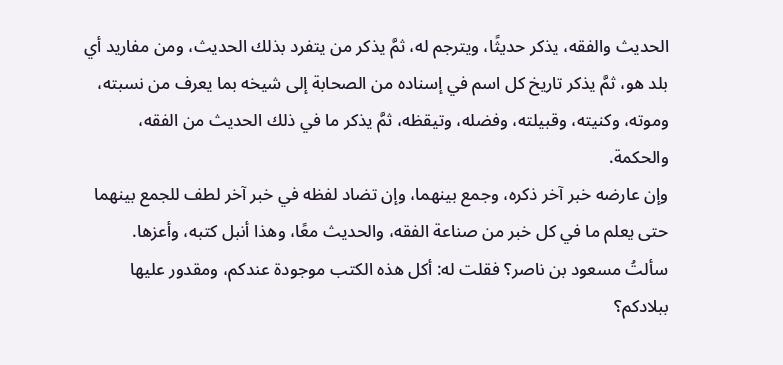الحديث والفقه، يذكر حديثًا، ويترجم له، ثمَّ يذكر من يتفرد بذلك الحديث، ومن مفاريد أي بلد هو، ثمَّ يذكر تاريخ كل اسم في إسناده من الصحابة إلى شيخه بما يعرف من نسبته، وموته، وكنيته، وقبيلته، وفضله، وتيقظه، ثمَّ يذكر ما في ذلك الحديث من الفقه، والحكمة.
وإن عارضه خبر آخر ذكره، وجمع بينهما، وإن تضاد لفظه في خبر آخر لطف للجمع بينهما حتى يعلم ما في كل خبر من صناعة الفقه، والحديث معًا، وهذا أنبل كتبه، وأعزها.
سألتُ مسعود بن ناصر؟ فقلت له: أكل هذه الكتب موجودة عندكم، ومقدور عليها ببلادكم؟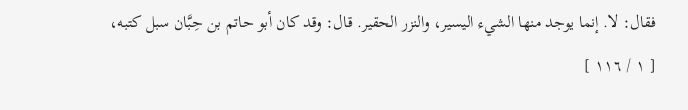فقال: لا. إنما يوجد منها الشيء اليسير، والنزر الحقير. قال: وقد كان أبو حاتم بن حِبَّان سبل كتبه،
[ ١ / ١١٦ ]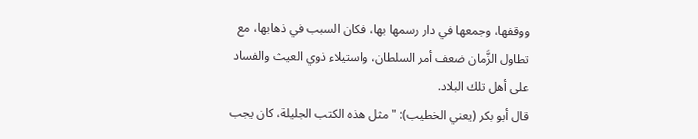ووقفها، وجمعها في دار رسمها بها، فكان السبب في ذهابها، مع تطاول الزَّمان ضعف أمر السلطان، واستيلاء ذوي العيث والفساد على أهل تلك البلاد.
قال أبو بكر (يعني الخطيب): "مثل هذه الكتب الجليلة، كان يجب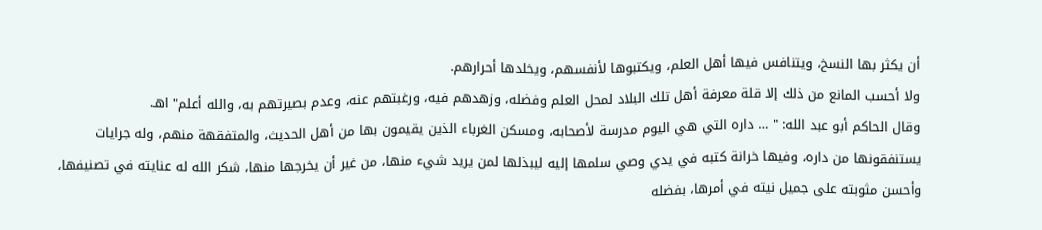أن يكثر بها النسخ، ويتنافس فيها أهل العلم، ويكتبوها لأنفسهم، ويخلدها أحرارهم.
ولا أحسب المانع من ذلك إلا قلة معرفة أهل تلك البلاد لمحل العلم وفضله، وزهدهم فيه، ورغبتهم عنه، وعدم بصيرتهم به، والله أعلم" اهـ.
وقال الحاكم أبو عبد الله: " … داره التي هي اليوم مدرسة لأصحابه، ومسكن الغرباء الذين يقيمون بها من أهل الحديث، والمتفقهة منهم، وله جرايات يستنفقونها من داره، وفيها خرانة كتبه في يدي وصي سلمها إليه ليبذلها لمن يريد شيء منها، من غير أن يخرجها منها، شكر الله له عنايته في تصنيفها، وأحسن مثوبته على جميل نيته في أمرها، بفضله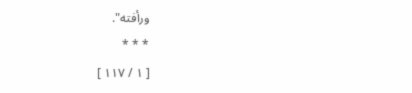ورأفته".
* * *
[ ١ / ١١٧ ]